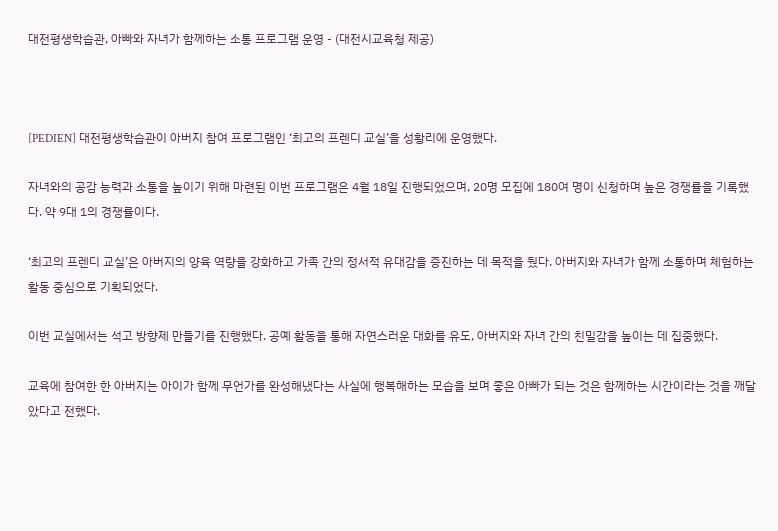대전평생학습관, 아빠와 자녀가 함께하는 소통 프로그램 운영 - (대전시교육청 제공)



[PEDIEN] 대전평생학습관이 아버지 참여 프로그램인 ‘최고의 프렌디 교실’을 성황리에 운영했다.

자녀와의 공감 능력과 소통을 높이기 위해 마련된 이번 프로그램은 4월 18일 진행되었으며, 20명 모집에 180여 명이 신청하며 높은 경쟁률을 기록했다. 약 9대 1의 경쟁률이다.

‘최고의 프렌디 교실’은 아버지의 양육 역량을 강화하고 가족 간의 정서적 유대감을 증진하는 데 목적을 뒀다. 아버지와 자녀가 함께 소통하며 체험하는 활동 중심으로 기획되었다.

이번 교실에서는 석고 방향제 만들기를 진행했다. 공예 활동을 통해 자연스러운 대화를 유도, 아버지와 자녀 간의 친밀감을 높이는 데 집중했다.

교육에 참여한 한 아버지는 아이가 함께 무언가를 완성해냈다는 사실에 행복해하는 모습을 보며 좋은 아빠가 되는 것은 함께하는 시간이라는 것을 깨달았다고 전했다.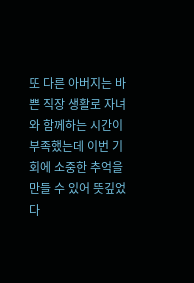또 다른 아버지는 바쁜 직장 생활로 자녀와 함께하는 시간이 부족했는데 이번 기회에 소중한 추억을 만들 수 있어 뜻깊었다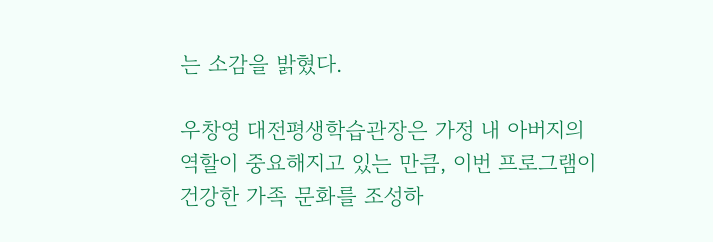는 소감을 밝혔다.

우창영 대전평생학습관장은 가정 내 아버지의 역할이 중요해지고 있는 만큼, 이번 프로그램이 건강한 가족 문화를 조성하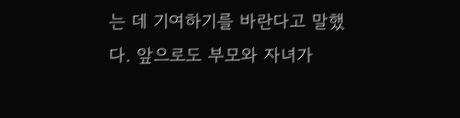는 데 기여하기를 바란다고 말했다. 앞으로도 부모와 자녀가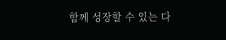함께 성장할 수 있는 다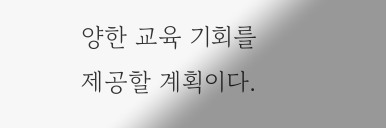양한 교육 기회를 제공할 계획이다.